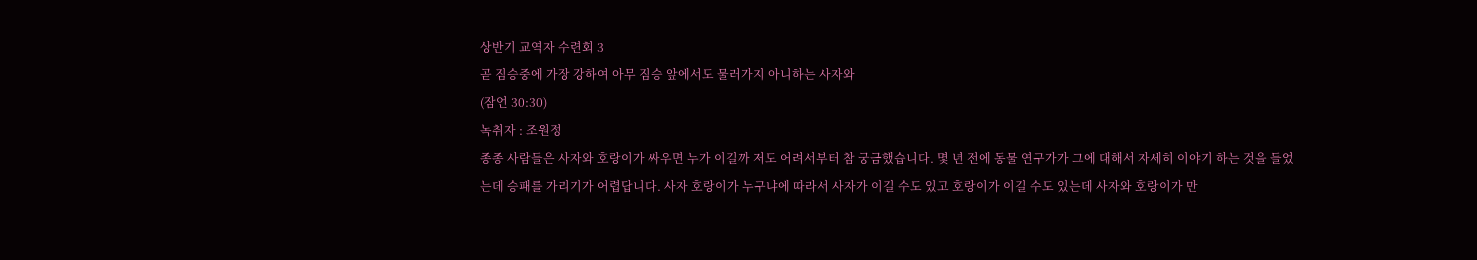상반기 교역자 수련회 3
곧 짐승중에 가장 강하여 아무 짐승 앞에서도 물러가지 아니하는 사자와
(잠언 30:30)
녹취자 : 조원정
종종 사람들은 사자와 호랑이가 싸우면 누가 이길까 저도 어려서부터 참 궁금했습니다. 몇 년 전에 동물 연구가가 그에 대해서 자세히 이야기 하는 것을 들었는데 승패를 가리기가 어렵답니다. 사자 호랑이가 누구냐에 따라서 사자가 이길 수도 있고 호랑이가 이길 수도 있는데 사자와 호랑이가 만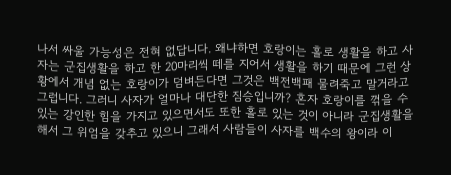나서 싸울 가능성은 전혀 없답니다. 왜냐하면 호랑이는 홀로 생활을 하고 사자는 군집생활을 하고 한 20마리씩 떼를 지어서 생활을 하기 때문에 그런 상황에서 개념 없는 호랑이가 덤벼든다면 그것은 백전백패 물려죽고 말거라고 그럽니다. 그러니 사자가 얼마나 대단한 짐승입니까? 혼자 호랑이를 꺾을 수 있는 강인한 힘을 가지고 있으면서도 또한 홀로 있는 것이 아니라 군집생활을 해서 그 위엄을 갖추고 있으니 그래서 사람들이 사자를 백수의 왕이라 이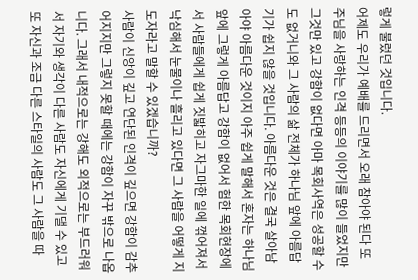렇게 불렀던 것입니다.
어제도 우리가 예배를 드리면서 오래 참아야 된다 또 주님을 사랑하는 인격 등등의 이야기를 많이 들었지만 그것만 있고 강함이 없다면 아마 목회사역은 성공할 수도 없거니와 그 사람의 삶 전체가 하나님 앞에 아름답기가 쉽지 않을 것입니다. 아름다운 것은 결국 살아남아야 아름다운 것이지 아주 쉽게 말해서 혼자는 하나님 앞에 그렇게 아름답고 강함이 없어서 험한 목회현장에서 사람들에게 쉽게 짓밟히고 자그마한 일에 꺾어져서 낙심해서 눈물이나 흘리고 있다면 그 사람을 어떻게 지도자라고 말할 수 있겠습니까?
사람이 신앙이 깊고 연단된 인격이 깊으면 강함이 감추어지지만 그렇지 못할 때에는 강함이 자꾸 밖으로 나옵니다. 그래서 내적으로는 강해도 외적으로는 부드러워서 자기와 생각이 다른 사람도 자신에게 기댈 수 있고 또 자신과 조금 다른 스타일의 사람도 그 사람을 따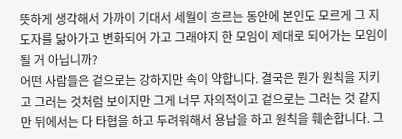뜻하게 생각해서 가까이 기대서 세월이 흐르는 동안에 본인도 모르게 그 지도자를 닮아가고 변화되어 가고 그래야지 한 모임이 제대로 되어가는 모임이 될 거 아닙니까?
어떤 사람들은 겉으로는 강하지만 속이 약합니다. 결국은 뭔가 원칙을 지키고 그러는 것처럼 보이지만 그게 너무 자의적이고 겉으로는 그러는 것 같지만 뒤에서는 다 타협을 하고 두려워해서 용납을 하고 원칙을 훼손합니다. 그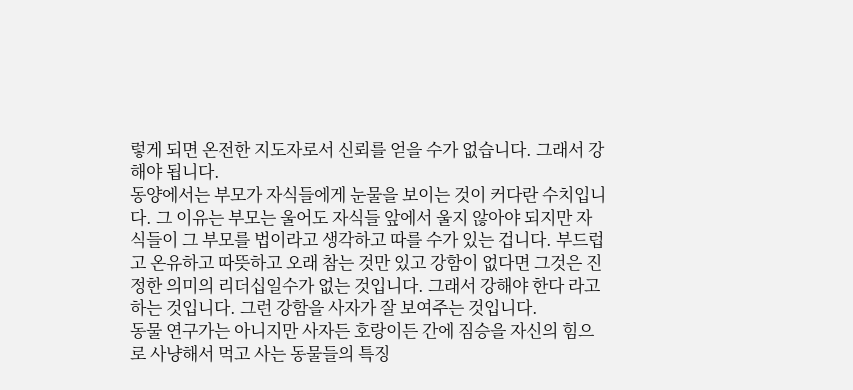렇게 되면 온전한 지도자로서 신뢰를 얻을 수가 없습니다. 그래서 강해야 됩니다.
동양에서는 부모가 자식들에게 눈물을 보이는 것이 커다란 수치입니다. 그 이유는 부모는 울어도 자식들 앞에서 울지 않아야 되지만 자식들이 그 부모를 법이라고 생각하고 따를 수가 있는 겁니다. 부드럽고 온유하고 따뜻하고 오래 참는 것만 있고 강함이 없다면 그것은 진정한 의미의 리더십일수가 없는 것입니다. 그래서 강해야 한다 라고 하는 것입니다. 그런 강함을 사자가 잘 보여주는 것입니다.
동물 연구가는 아니지만 사자든 호랑이든 간에 짐승을 자신의 힘으로 사냥해서 먹고 사는 동물들의 특징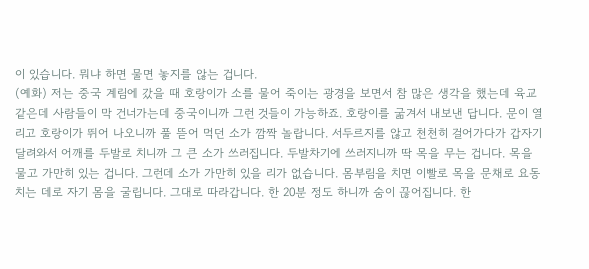이 있습니다. 뭐냐 하면 물면 놓지를 않는 겁니다.
(예화) 저는 중국 계림에 갔을 때 호랑이가 소를 물어 죽이는 광경을 보면서 참 많은 생각을 했는데 육교 같은데 사람들이 막 건너가는데 중국이니까 그런 것들이 가능하죠. 호랑이를 굶겨서 내보낸 답니다. 문이 열리고 호랑이가 뛰어 나오니까 풀 뜯어 먹던 소가 깜짝 놀랍니다. 서두르지를 않고 천천히 걸어가다가 갑자기 달려와서 어깨를 두발로 치니까 그 큰 소가 쓰러집니다. 두발차기에 쓰러지니까 딱 목을 무는 겁니다. 목을 물고 가만히 있는 겁니다. 그런데 소가 가만히 있을 리가 없습니다. 몸부림을 치면 이빨로 목을 문채로 요동 치는 데로 자기 몸을 굴립니다. 그대로 따라갑니다. 한 20분 정도 하니까 숨이 끊어집니다. 한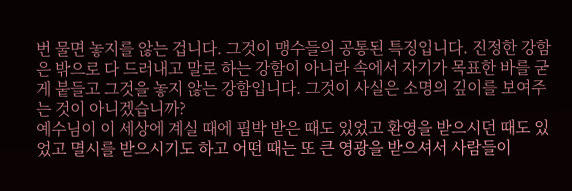번 물면 놓지를 않는 겁니다. 그것이 맹수들의 공통된 특징입니다. 진정한 강함은 밖으로 다 드러내고 말로 하는 강함이 아니라 속에서 자기가 목표한 바를 굳게 붙들고 그것을 놓지 않는 강함입니다. 그것이 사실은 소명의 깊이를 보여주는 것이 아니겠습니까?
예수님이 이 세상에 계실 때에 핍박 받은 때도 있었고 환영을 받으시던 때도 있었고 멸시를 받으시기도 하고 어떤 때는 또 큰 영광을 받으셔서 사람들이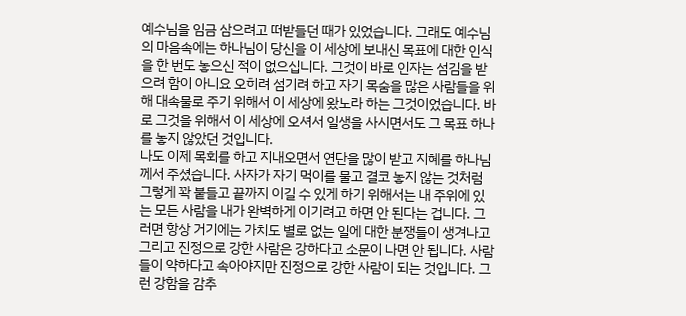예수님을 임금 삼으려고 떠받들던 때가 있었습니다. 그래도 예수님의 마음속에는 하나님이 당신을 이 세상에 보내신 목표에 대한 인식을 한 번도 놓으신 적이 없으십니다. 그것이 바로 인자는 섬김을 받으려 함이 아니요 오히려 섬기려 하고 자기 목숨을 많은 사람들을 위해 대속물로 주기 위해서 이 세상에 왔노라 하는 그것이었습니다. 바로 그것을 위해서 이 세상에 오셔서 일생을 사시면서도 그 목표 하나를 놓지 않았던 것입니다.
나도 이제 목회를 하고 지내오면서 연단을 많이 받고 지혜를 하나님께서 주셨습니다. 사자가 자기 먹이를 물고 결코 놓지 않는 것처럼 그렇게 꽉 붙들고 끝까지 이길 수 있게 하기 위해서는 내 주위에 있는 모든 사람을 내가 완벽하게 이기려고 하면 안 된다는 겁니다. 그러면 항상 거기에는 가치도 별로 없는 일에 대한 분쟁들이 생겨나고 그리고 진정으로 강한 사람은 강하다고 소문이 나면 안 됩니다. 사람들이 약하다고 속아야지만 진정으로 강한 사람이 되는 것입니다. 그런 강함을 감추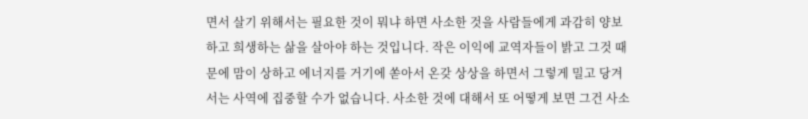면서 살기 위해서는 필요한 것이 뭐냐 하면 사소한 것을 사람들에게 과감히 양보하고 희생하는 삶을 살아야 하는 것입니다. 작은 이익에 교역자들이 밝고 그것 때문에 맘이 상하고 에너지를 거기에 쏟아서 온갖 상상을 하면서 그렇게 밀고 당겨서는 사역에 집중할 수가 없습니다. 사소한 것에 대해서 또 어떻게 보면 그건 사소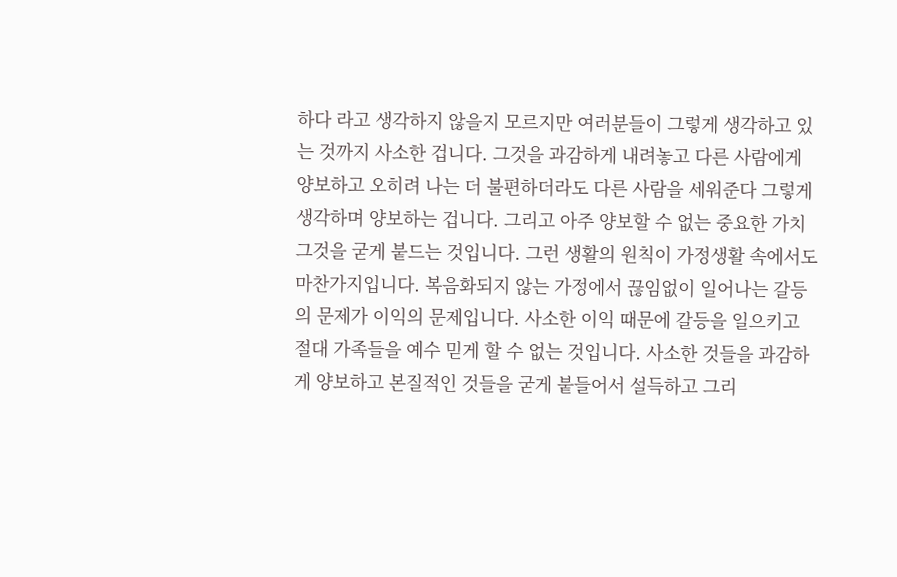하다 라고 생각하지 않을지 모르지만 여러분들이 그렇게 생각하고 있는 것까지 사소한 겁니다. 그것을 과감하게 내려놓고 다른 사람에게 양보하고 오히려 나는 더 불편하더라도 다른 사람을 세워준다 그렇게 생각하며 양보하는 겁니다. 그리고 아주 양보할 수 없는 중요한 가치 그것을 굳게 붙드는 것입니다. 그런 생활의 원칙이 가정생활 속에서도 마찬가지입니다. 복음화되지 않는 가정에서 끊임없이 일어나는 갈등의 문제가 이익의 문제입니다. 사소한 이익 때문에 갈등을 일으키고 절대 가족들을 예수 믿게 할 수 없는 것입니다. 사소한 것들을 과감하게 양보하고 본질적인 것들을 굳게 붙들어서 설득하고 그리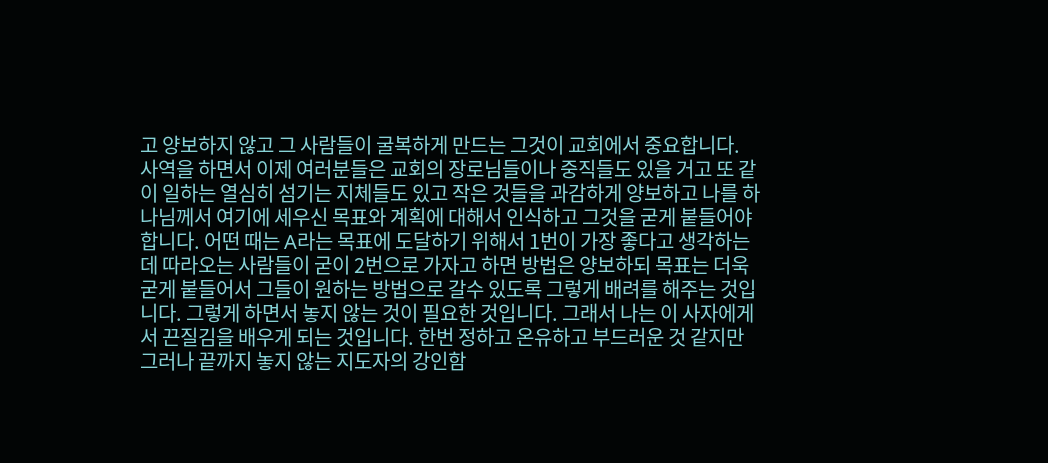고 양보하지 않고 그 사람들이 굴복하게 만드는 그것이 교회에서 중요합니다.
사역을 하면서 이제 여러분들은 교회의 장로님들이나 중직들도 있을 거고 또 같이 일하는 열심히 섬기는 지체들도 있고 작은 것들을 과감하게 양보하고 나를 하나님께서 여기에 세우신 목표와 계획에 대해서 인식하고 그것을 굳게 붙들어야 합니다. 어떤 때는 A라는 목표에 도달하기 위해서 1번이 가장 좋다고 생각하는데 따라오는 사람들이 굳이 2번으로 가자고 하면 방법은 양보하되 목표는 더욱 굳게 붙들어서 그들이 원하는 방법으로 갈수 있도록 그렇게 배려를 해주는 것입니다. 그렇게 하면서 놓지 않는 것이 필요한 것입니다. 그래서 나는 이 사자에게서 끈질김을 배우게 되는 것입니다. 한번 정하고 온유하고 부드러운 것 같지만 그러나 끝까지 놓지 않는 지도자의 강인함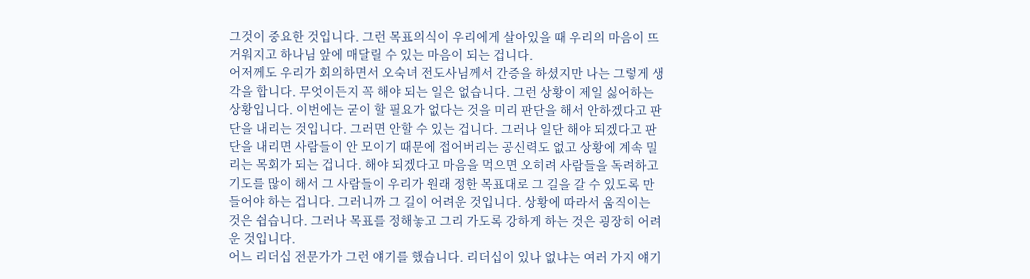그것이 중요한 것입니다. 그런 목표의식이 우리에게 살아있을 때 우리의 마음이 뜨거워지고 하나님 앞에 매달릴 수 있는 마음이 되는 겁니다.
어저께도 우리가 회의하면서 오숙녀 전도사님께서 간증을 하셨지만 나는 그렇게 생각을 합니다. 무엇이든지 꼭 해야 되는 일은 없습니다. 그런 상황이 제일 싫어하는 상황입니다. 이번에는 굳이 할 필요가 없다는 것을 미리 판단을 해서 안하겠다고 판단을 내리는 것입니다. 그러면 안할 수 있는 겁니다. 그러나 일단 해야 되겠다고 판단을 내리면 사람들이 안 모이기 때문에 접어버리는 공신력도 없고 상황에 계속 밀리는 목회가 되는 겁니다. 해야 되겠다고 마음을 먹으면 오히려 사람들을 독려하고 기도를 많이 해서 그 사람들이 우리가 원래 정한 목표대로 그 길을 갈 수 있도록 만들어야 하는 겁니다. 그러니까 그 길이 어려운 것입니다. 상황에 따라서 움직이는 것은 쉽습니다. 그러나 목표를 정해놓고 그리 가도록 강하게 하는 것은 굉장히 어려운 것입니다.
어느 리더십 전문가가 그런 얘기를 했습니다. 리더십이 있나 없냐는 여러 가지 얘기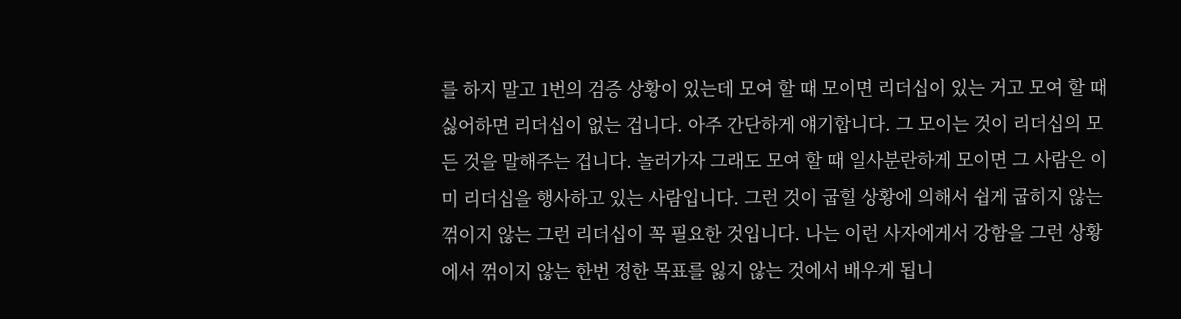를 하지 말고 1번의 검증 상황이 있는데 모여 할 때 모이면 리더십이 있는 거고 모여 할 때 싫어하면 리더십이 없는 겁니다. 아주 간단하게 얘기합니다. 그 모이는 것이 리더십의 모든 것을 말해주는 겁니다. 놀러가자 그래도 모여 할 때 일사분란하게 모이면 그 사람은 이미 리더십을 행사하고 있는 사람입니다. 그런 것이 굽힐 상황에 의해서 쉽게 굽히지 않는 꺾이지 않는 그런 리더십이 꼭 필요한 것입니다. 나는 이런 사자에게서 강함을 그런 상황에서 꺾이지 않는 한번 정한 목표를 잃지 않는 것에서 배우게 됩니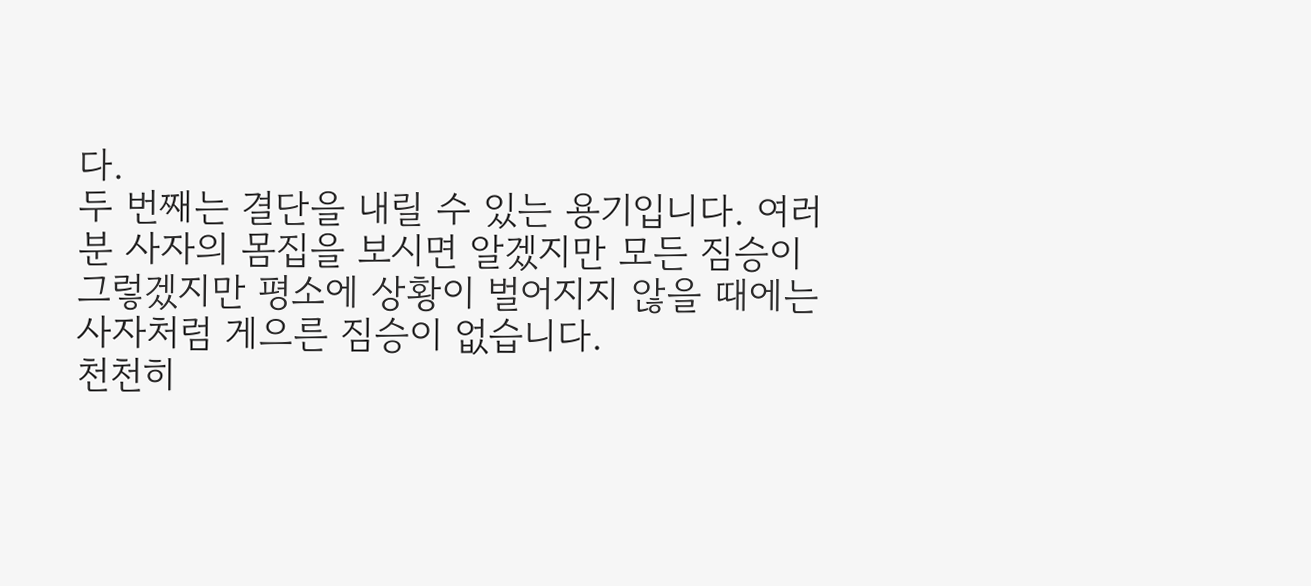다.
두 번째는 결단을 내릴 수 있는 용기입니다. 여러분 사자의 몸집을 보시면 알겠지만 모든 짐승이 그렇겠지만 평소에 상황이 벌어지지 않을 때에는 사자처럼 게으른 짐승이 없습니다.
천천히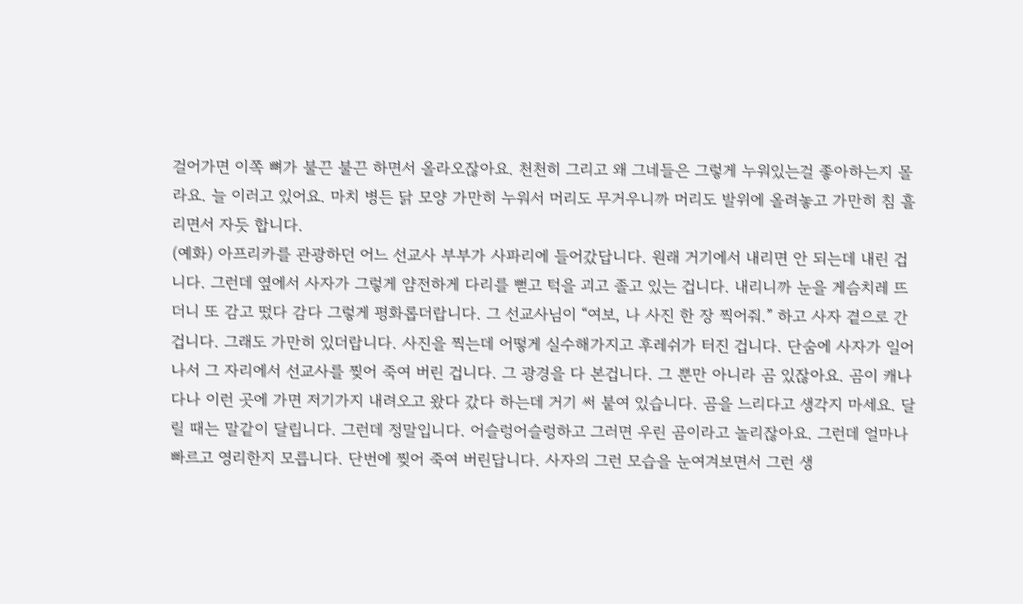걸어가면 이쪽 뼈가 불끈 불끈 하면서 올라오잖아요. 천천히 그리고 왜 그네들은 그렇게 누워있는걸 좋아하는지 몰라요. 늘 이러고 있어요. 마치 병든 닭 모양 가만히 누워서 머리도 무거우니까 머리도 발위에 올려놓고 가만히 침 흘리면서 자듯 합니다.
(예화) 아프리카를 관광하던 어느 선교사 부부가 사파리에 들어갔답니다. 원래 거기에서 내리면 안 되는데 내린 겁니다. 그런데 옆에서 사자가 그렇게 얌전하게 다리를 뻗고 턱을 괴고 졸고 있는 겁니다. 내리니까 눈을 게슴치레 뜨더니 또 감고 떴다 감다 그렇게 평화롭더랍니다. 그 선교사님이 “여보, 나 사진 한 장 찍어줘.” 하고 사자 곁으로 간 겁니다. 그래도 가만히 있더랍니다. 사진을 찍는데 어떻게 실수해가지고 후레쉬가 터진 겁니다. 단숨에 사자가 일어나서 그 자리에서 선교사를 찢어 죽여 버린 겁니다. 그 광경을 다 본겁니다. 그 뿐만 아니라 곰 있잖아요. 곰이 캐나다나 이런 곳에 가면 저기가지 내려오고 왔다 갔다 하는데 거기 써 붙여 있습니다. 곰을 느리다고 생각지 마세요. 달릴 때는 말같이 달립니다. 그런데 정말입니다. 어슬렁어슬렁하고 그러면 우린 곰이라고 놀리잖아요. 그런데 얼마나 빠르고 영리한지 모릅니다. 단번에 찢어 죽여 버린답니다. 사자의 그런 모습을 눈여겨보면서 그런 생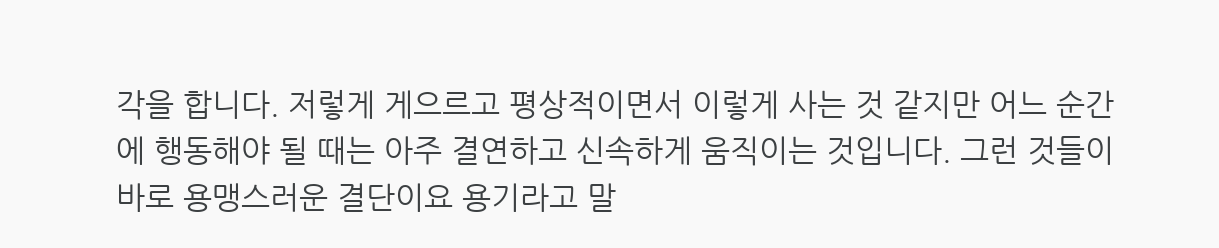각을 합니다. 저렇게 게으르고 평상적이면서 이렇게 사는 것 같지만 어느 순간에 행동해야 될 때는 아주 결연하고 신속하게 움직이는 것입니다. 그런 것들이 바로 용맹스러운 결단이요 용기라고 말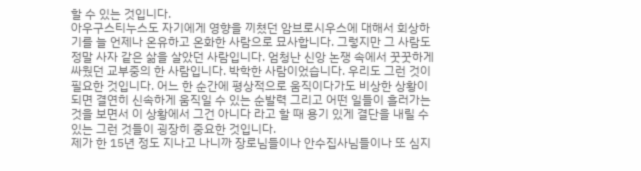할 수 있는 것입니다.
아우구스티누스도 자기에게 영향을 끼쳤던 암브로시우스에 대해서 회상하기를 늘 언제나 온유하고 온화한 사람으로 묘사합니다. 그렇지만 그 사람도 정말 사자 같은 삶을 살았던 사람입니다. 엄청난 신앙 논쟁 속에서 꿋꿋하게 싸웠던 교부중의 한 사람입니다. 박학한 사람이었습니다. 우리도 그런 것이 필요한 것입니다. 어느 한 순간에 평상적으로 움직이다가도 비상한 상황이 되면 결연히 신속하게 움직일 수 있는 순발력 그리고 어떤 일들이 흘러가는 것을 보면서 이 상황에서 그건 아니다 라고 할 때 용기 있게 결단을 내릴 수 있는 그런 것들이 굉장히 중요한 것입니다.
제가 한 15년 정도 지나고 나니까 장로님들이나 안수집사님들이나 또 심지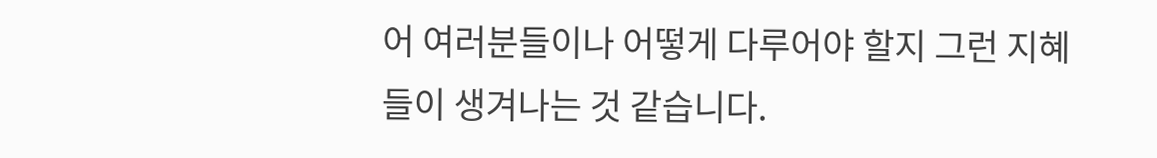어 여러분들이나 어떻게 다루어야 할지 그런 지혜들이 생겨나는 것 같습니다.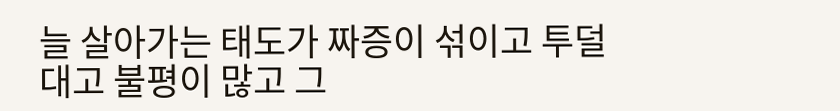늘 살아가는 태도가 짜증이 섞이고 투덜대고 불평이 많고 그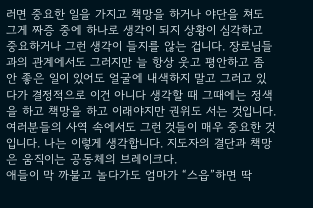러면 중요한 일을 가지고 책망을 하거나 야단을 쳐도 그게 짜증 중에 하나로 생각이 되지 상황이 심각하고 중요하거나 그런 생각이 들지를 않는 겁니다. 장로님들과의 관계에서도 그러지만 늘 항상 웃고 평안하고 좀 안 좋은 일이 있어도 얼굴에 내색하지 말고 그러고 있다가 결정적으로 이건 아니다 생각할 때 그때에는 정색을 하고 책망을 하고 이래야지만 권위도 서는 것입니다. 여러분들의 사역 속에서도 그런 것들이 매우 중요한 것입니다. 나는 이렇게 생각합니다. 지도자의 결단과 책망은 움직이는 공동체의 브레이크다.
애들이 막 까불고 놀다가도 엄마가 “스읍”하면 딱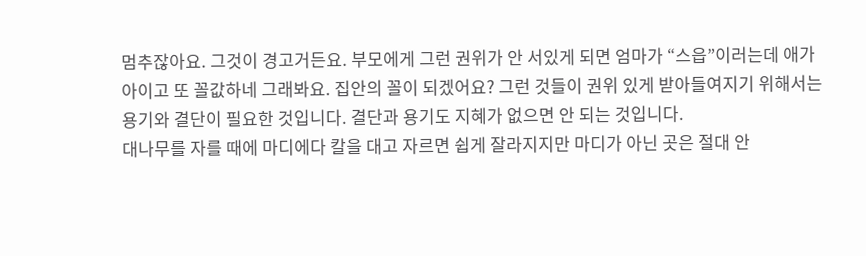멈추잖아요. 그것이 경고거든요. 부모에게 그런 권위가 안 서있게 되면 엄마가 “스읍”이러는데 애가 아이고 또 꼴값하네 그래봐요. 집안의 꼴이 되겠어요? 그런 것들이 권위 있게 받아들여지기 위해서는 용기와 결단이 필요한 것입니다. 결단과 용기도 지혜가 없으면 안 되는 것입니다.
대나무를 자를 때에 마디에다 칼을 대고 자르면 쉽게 잘라지지만 마디가 아닌 곳은 절대 안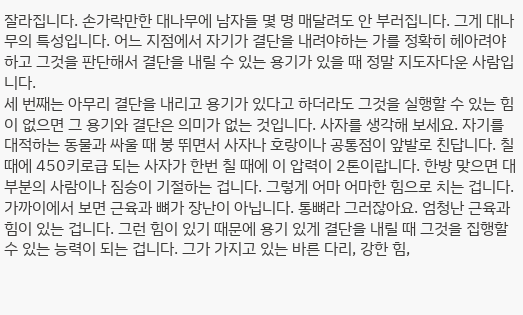잘라집니다. 손가락만한 대나무에 남자들 몇 명 매달려도 안 부러집니다. 그게 대나무의 특성입니다. 어느 지점에서 자기가 결단을 내려야하는 가를 정확히 헤아려야 하고 그것을 판단해서 결단을 내릴 수 있는 용기가 있을 때 정말 지도자다운 사람입니다.
세 번째는 아무리 결단을 내리고 용기가 있다고 하더라도 그것을 실행할 수 있는 힘이 없으면 그 용기와 결단은 의미가 없는 것입니다. 사자를 생각해 보세요. 자기를 대적하는 동물과 싸울 때 붕 뛰면서 사자나 호랑이나 공통점이 앞발로 친답니다. 칠 때에 450키로급 되는 사자가 한번 칠 때에 이 압력이 2톤이랍니다. 한방 맞으면 대부분의 사람이나 짐승이 기절하는 겁니다. 그렇게 어마 어마한 힘으로 치는 겁니다. 가까이에서 보면 근육과 뼈가 장난이 아닙니다. 통뼈라 그러잖아요. 엄청난 근육과 힘이 있는 겁니다. 그런 힘이 있기 때문에 용기 있게 결단을 내릴 때 그것을 집행할 수 있는 능력이 되는 겁니다. 그가 가지고 있는 바른 다리, 강한 힘,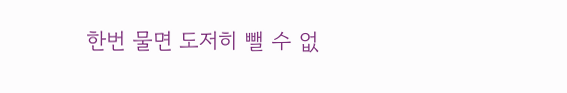한번 물면 도저히 뺄 수 없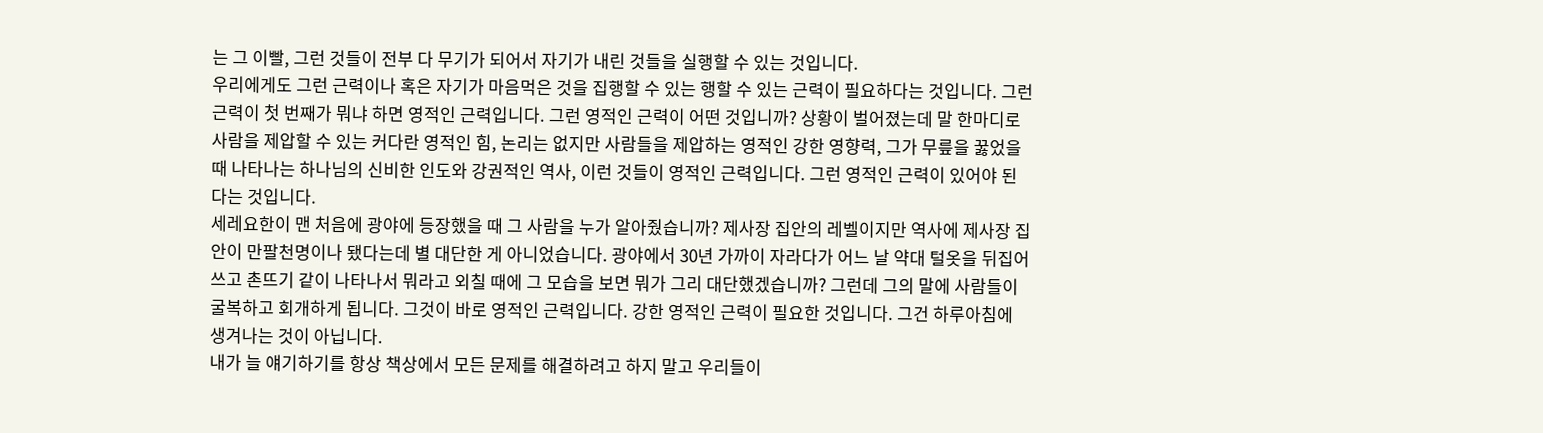는 그 이빨, 그런 것들이 전부 다 무기가 되어서 자기가 내린 것들을 실행할 수 있는 것입니다.
우리에게도 그런 근력이나 혹은 자기가 마음먹은 것을 집행할 수 있는 행할 수 있는 근력이 필요하다는 것입니다. 그런 근력이 첫 번째가 뭐냐 하면 영적인 근력입니다. 그런 영적인 근력이 어떤 것입니까? 상황이 벌어졌는데 말 한마디로 사람을 제압할 수 있는 커다란 영적인 힘, 논리는 없지만 사람들을 제압하는 영적인 강한 영향력, 그가 무릎을 꿇었을 때 나타나는 하나님의 신비한 인도와 강권적인 역사, 이런 것들이 영적인 근력입니다. 그런 영적인 근력이 있어야 된다는 것입니다.
세레요한이 맨 처음에 광야에 등장했을 때 그 사람을 누가 알아줬습니까? 제사장 집안의 레벨이지만 역사에 제사장 집안이 만팔천명이나 됐다는데 별 대단한 게 아니었습니다. 광야에서 30년 가까이 자라다가 어느 날 약대 털옷을 뒤집어쓰고 촌뜨기 같이 나타나서 뭐라고 외칠 때에 그 모습을 보면 뭐가 그리 대단했겠습니까? 그런데 그의 말에 사람들이 굴복하고 회개하게 됩니다. 그것이 바로 영적인 근력입니다. 강한 영적인 근력이 필요한 것입니다. 그건 하루아침에 생겨나는 것이 아닙니다.
내가 늘 얘기하기를 항상 책상에서 모든 문제를 해결하려고 하지 말고 우리들이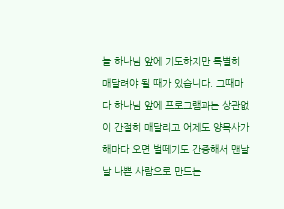늘 하나님 앞에 기도하지만 특별히 매달려야 될 때가 있습니다. 그때마다 하나님 앞에 프로그램과는 상관없이 간절히 매달리고 어제도 양목사가 해마다 오면 벌떼기도 간증해서 맨날 날 나쁜 사람으로 만드는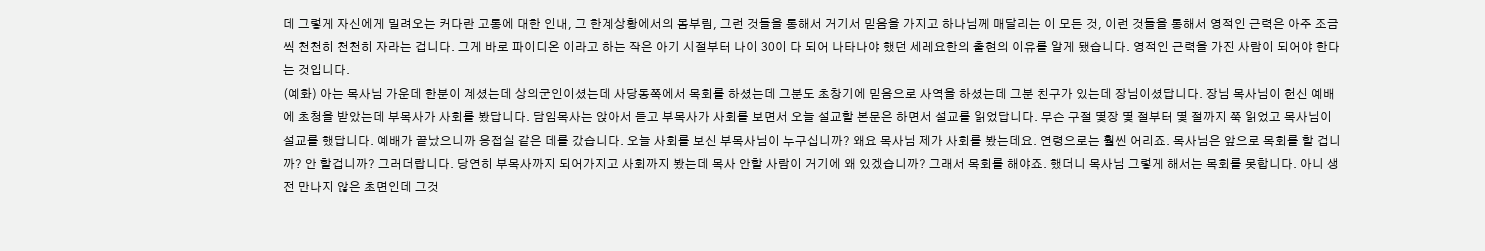데 그렇게 자신에게 밀려오는 커다란 고통에 대한 인내, 그 한계상황에서의 몸부림, 그런 것들을 통해서 거기서 믿음을 가지고 하나님께 매달리는 이 모든 것, 이런 것들을 통해서 영적인 근력은 아주 조금씩 천천히 천천히 자라는 겁니다. 그게 바로 파이디온 이라고 하는 작은 아기 시절부터 나이 30이 다 되어 나타나야 했던 세레요한의 출현의 이유를 알게 됐습니다. 영적인 근력을 가진 사람이 되어야 한다는 것입니다.
(예화) 아는 목사님 가운데 한분이 계셨는데 상의군인이셨는데 사당동쪽에서 목회를 하셨는데 그분도 초창기에 믿음으로 사역을 하셨는데 그분 친구가 있는데 장님이셨답니다. 장님 목사님이 헌신 예배에 초청을 받았는데 부목사가 사회를 봤답니다. 담임목사는 앉아서 듣고 부목사가 사회를 보면서 오늘 설교할 본문은 하면서 설교를 읽었답니다. 무슨 구절 몇장 몇 절부터 몇 절까지 쭉 읽었고 목사님이 설교를 했답니다. 예배가 끝났으니까 응접실 같은 데를 갔습니다. 오늘 사회를 보신 부목사님이 누구십니까? 왜요 목사님 제가 사회를 봤는데요. 연령으로는 훨씬 어리죠. 목사님은 앞으로 목회를 할 겁니까? 안 할겁니까? 그러더랍니다. 당연히 부목사까지 되어가지고 사회까지 봤는데 목사 안할 사람이 거기에 왜 있겠습니까? 그래서 목회를 해야죠. 했더니 목사님 그렇게 해서는 목회를 못합니다. 아니 생전 만나지 않은 초면인데 그것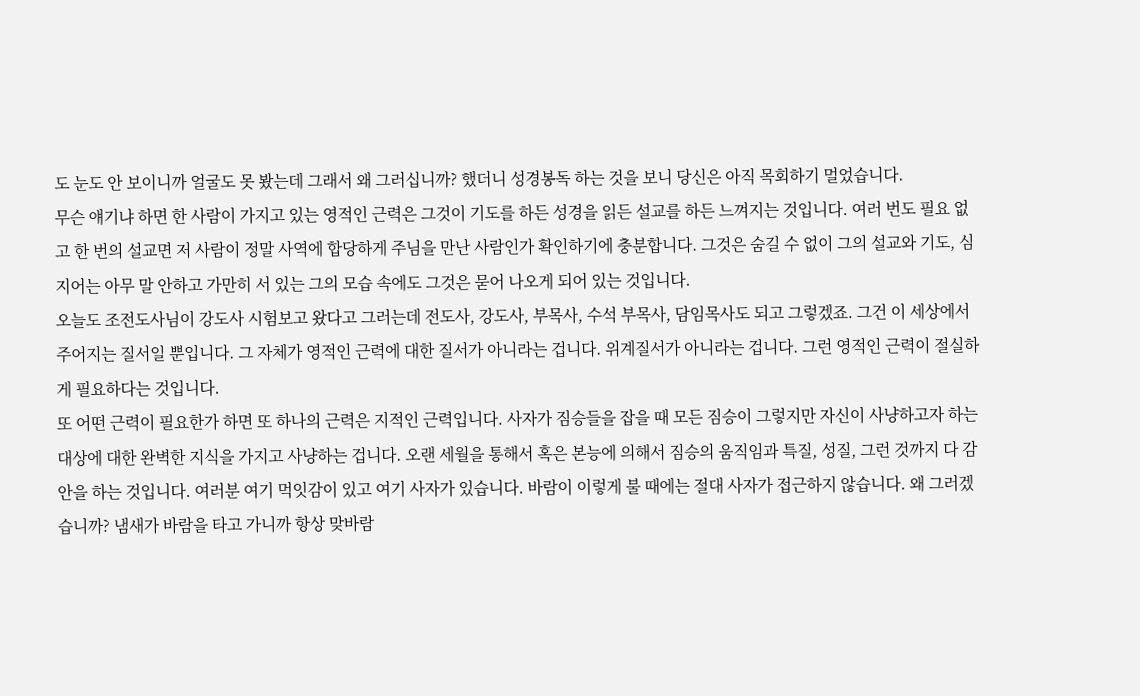도 눈도 안 보이니까 얼굴도 못 봤는데 그래서 왜 그러십니까? 했더니 성경봉독 하는 것을 보니 당신은 아직 목회하기 멀었습니다.
무슨 얘기냐 하면 한 사람이 가지고 있는 영적인 근력은 그것이 기도를 하든 성경을 읽든 설교를 하든 느껴지는 것입니다. 여러 번도 필요 없고 한 번의 설교면 저 사람이 정말 사역에 합당하게 주님을 만난 사람인가 확인하기에 충분합니다. 그것은 숨길 수 없이 그의 설교와 기도, 심지어는 아무 말 안하고 가만히 서 있는 그의 모습 속에도 그것은 묻어 나오게 되어 있는 것입니다.
오늘도 조전도사님이 강도사 시험보고 왔다고 그러는데 전도사, 강도사, 부목사, 수석 부목사, 담임목사도 되고 그렇겠죠. 그건 이 세상에서 주어지는 질서일 뿐입니다. 그 자체가 영적인 근력에 대한 질서가 아니라는 겁니다. 위계질서가 아니라는 겁니다. 그런 영적인 근력이 절실하게 필요하다는 것입니다.
또 어떤 근력이 필요한가 하면 또 하나의 근력은 지적인 근력입니다. 사자가 짐승들을 잡을 때 모든 짐승이 그렇지만 자신이 사냥하고자 하는 대상에 대한 완벽한 지식을 가지고 사냥하는 겁니다. 오랜 세월을 통해서 혹은 본능에 의해서 짐승의 움직임과 특질, 성질, 그런 것까지 다 감안을 하는 것입니다. 여러분 여기 먹잇감이 있고 여기 사자가 있습니다. 바람이 이렇게 불 때에는 절대 사자가 접근하지 않습니다. 왜 그러겠습니까? 냄새가 바람을 타고 가니까 항상 맞바람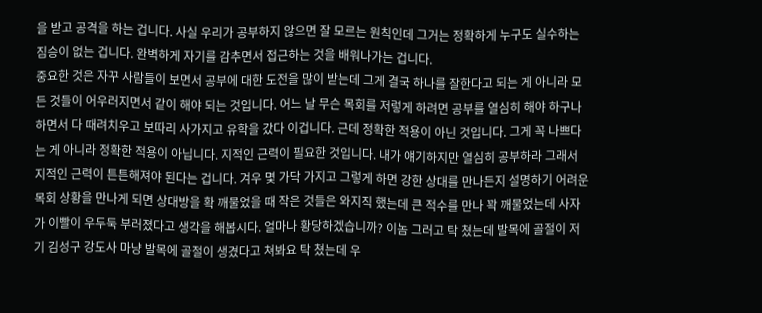을 받고 공격을 하는 겁니다. 사실 우리가 공부하지 않으면 잘 모르는 원칙인데 그거는 정확하게 누구도 실수하는 짐승이 없는 겁니다. 완벽하게 자기를 감추면서 접근하는 것을 배워나가는 겁니다.
중요한 것은 자꾸 사람들이 보면서 공부에 대한 도전을 많이 받는데 그게 결국 하나를 잘한다고 되는 게 아니라 모든 것들이 어우러지면서 같이 해야 되는 것입니다. 어느 날 무슨 목회를 저렇게 하려면 공부를 열심히 해야 하구나 하면서 다 때려치우고 보따리 사가지고 유학을 갔다 이겁니다. 근데 정확한 적용이 아닌 것입니다. 그게 꼭 나쁘다는 게 아니라 정확한 적용이 아닙니다. 지적인 근력이 필요한 것입니다. 내가 얘기하지만 열심히 공부하라 그래서 지적인 근력이 튼튼해져야 된다는 겁니다. 겨우 몇 가닥 가지고 그렇게 하면 강한 상대를 만나든지 설명하기 어려운 목회 상황을 만나게 되면 상대방을 확 깨물었을 때 작은 것들은 와지직 했는데 큰 적수를 만나 꽉 깨물었는데 사자가 이빨이 우두둑 부러졌다고 생각을 해봅시다. 얼마나 황당하겠습니까? 이놈 그러고 탁 쳤는데 발목에 골절이 저기 김성구 강도사 마냥 발목에 골절이 생겼다고 쳐봐요 탁 쳤는데 우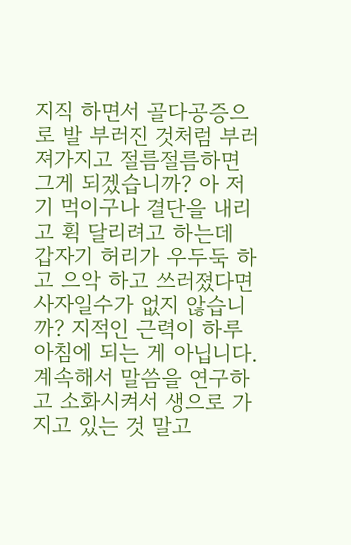지직 하면서 골다공증으로 발 부러진 것처럼 부러져가지고 절름절름하면 그게 되겠습니까? 아 저기 먹이구나 결단을 내리고 휙 달리려고 하는데 갑자기 허리가 우두둑 하고 으악 하고 쓰러졌다면 사자일수가 없지 않습니까? 지적인 근력이 하루아침에 되는 게 아닙니다. 계속해서 말씀을 연구하고 소화시켜서 생으로 가지고 있는 것 말고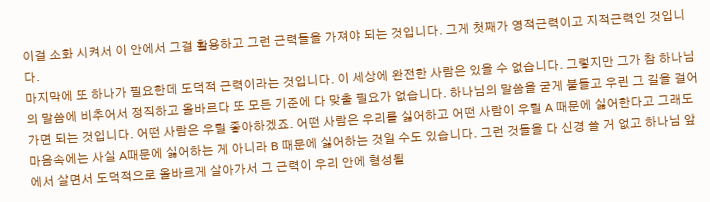이걸 소화 시켜서 이 안에서 그걸 활용하고 그런 근력들을 가져야 되는 것입니다. 그게 첫째가 영적근력이고 지적근력인 것입니다.
마지막에 또 하나가 필요한데 도덕적 근력이라는 것입니다. 이 세상에 완전한 사람은 있을 수 없습니다. 그렇지만 그가 참 하나님의 말씀에 비추어서 정직하고 올바르다 또 모든 기준에 다 맞출 필요가 없습니다. 하나님의 말씀을 굳게 붙들고 우린 그 길을 걸어가면 되는 것입니다. 어떤 사람은 우릴 좋아하겠죠. 어떤 사람은 우리를 싫어하고 어떤 사람이 우릴 A 때문에 싫어한다고 그래도 마음속에는 사실 A때문에 싫어하는 게 아니라 B 때문에 싫어하는 것일 수도 있습니다. 그런 것들을 다 신경 쓸 거 없고 하나님 앞에서 살면서 도덕적으로 올바르게 살아가서 그 근력이 우리 안에 형성될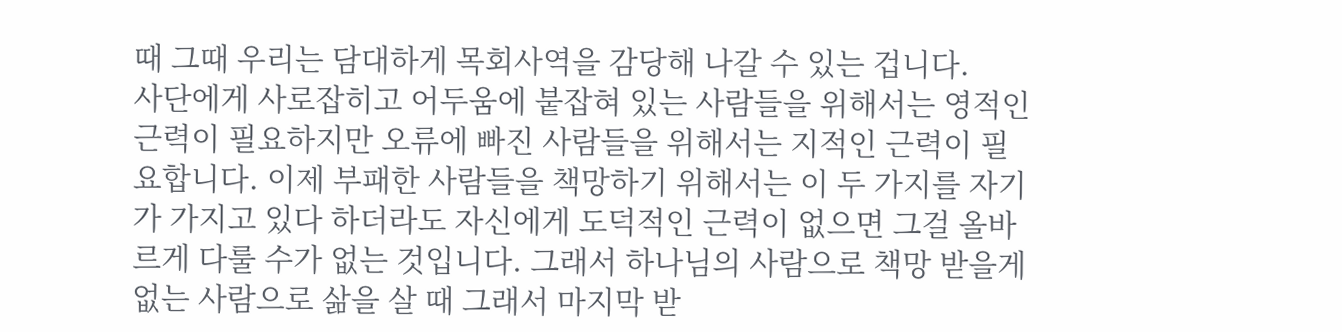때 그때 우리는 담대하게 목회사역을 감당해 나갈 수 있는 겁니다.
사단에게 사로잡히고 어두움에 붙잡혀 있는 사람들을 위해서는 영적인 근력이 필요하지만 오류에 빠진 사람들을 위해서는 지적인 근력이 필요합니다. 이제 부패한 사람들을 책망하기 위해서는 이 두 가지를 자기가 가지고 있다 하더라도 자신에게 도덕적인 근력이 없으면 그걸 올바르게 다룰 수가 없는 것입니다. 그래서 하나님의 사람으로 책망 받을게 없는 사람으로 삶을 살 때 그래서 마지막 받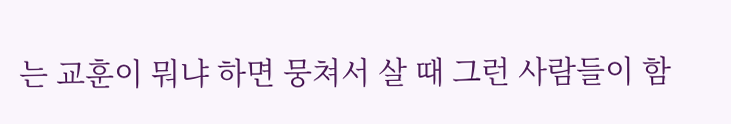는 교훈이 뭐냐 하면 뭉쳐서 살 때 그런 사람들이 함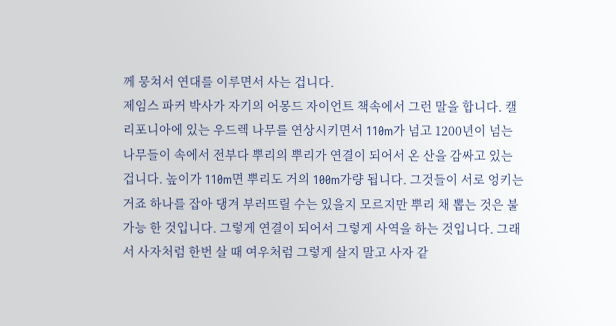께 뭉쳐서 연대를 이루면서 사는 겁니다.
제임스 파커 박사가 자기의 어몽드 자이언트 책속에서 그런 말을 합니다. 캘리포니아에 있는 우드렉 나무를 연상시키면서 110m가 넘고 1200년이 넘는 나무들이 속에서 전부다 뿌리의 뿌리가 연결이 되어서 온 산을 감싸고 있는 겁니다. 높이가 110m면 뿌리도 거의 100m가량 됩니다. 그것들이 서로 엉키는 거죠 하나를 잡아 댕겨 부러뜨릴 수는 있을지 모르지만 뿌리 채 뽑는 것은 불가능 한 것입니다. 그렇게 연결이 되어서 그렇게 사역을 하는 것입니다. 그래서 사자처럼 한번 살 때 여우처럼 그렇게 살지 말고 사자 같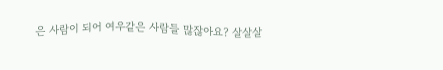은 사람이 되어 여우같은 사람들 많잖아요? 살살살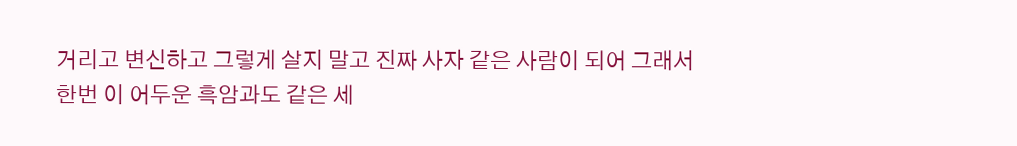거리고 변신하고 그렇게 살지 말고 진짜 사자 같은 사람이 되어 그래서 한번 이 어두운 흑암과도 같은 세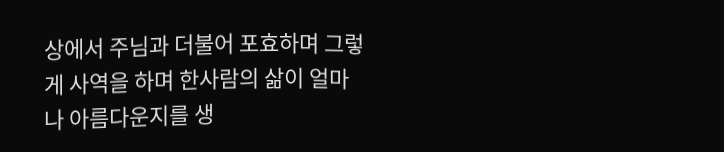상에서 주님과 더불어 포효하며 그렇게 사역을 하며 한사람의 삶이 얼마나 아름다운지를 생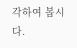각하여 봅시다.